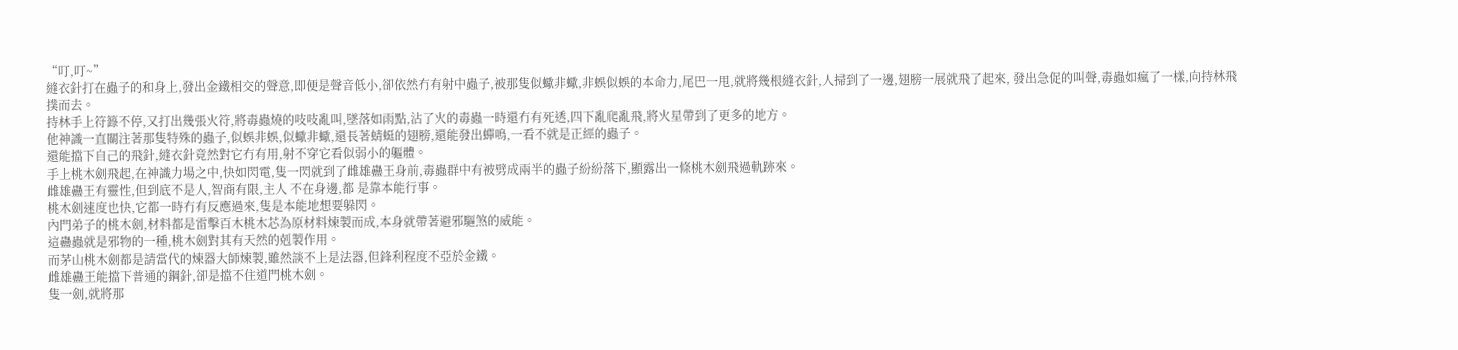“叮,叮~”
縫衣針打在蟲子的和身上,發出金鐵相交的聲意,即便是聲音低小,卻依然冇有射中蟲子,被那隻似蠍非蠍,非蜈似蜈的本命力,尾巴一甩,就將幾根縫衣針,人掃到了一邊,翅膀一展就飛了起來, 發出急促的叫聲,毒蟲如瘋了一樣,向持林飛撲而去。
持林手上符籙不停,又打出幾張火符,將毒蟲燒的吱吱亂叫,墜落如雨點,沾了火的毒蟲一時還冇有死透,四下亂爬亂飛,將火星帶到了更多的地方。
他神識一直關注著那隻特殊的蟲子,似蜈非蜈,似蠍非蠍,還長著蜻蜓的翅膀,還能發出蟬鳴,一看不就是正經的蟲子。
還能擋下自己的飛針,縫衣針竟然對它冇有用,射不穿它看似弱小的軀體。
手上桃木劍飛起,在神識力場之中,快如閃電,隻一閃就到了雌雄蠱王身前,毒蟲群中有被劈成兩半的蟲子紛紛落下,顯露出一條桃木劍飛過軌跡來。
雌雄蠱王有靈性,但到底不是人,智商有限,主人 不在身邊,都 是靠本能行事。
桃木劍速度也快,它都一時冇有反應過來,隻是本能地想要躲閃。
內門弟子的桃木劍,材料都是雷擊百木桃木芯為原材料煉製而成,本身就帶著避邪驅煞的威能。
這蠱蟲就是邪物的一種,桃木劍對其有天然的剋製作用。
而茅山桃木劍都是請當代的煉器大師煉製,雖然談不上是法器,但鋒利程度不亞於金鐵。
雌雄蠱王能擋下普通的鋼針,卻是擋不住道門桃木劍。
隻一劍,就將那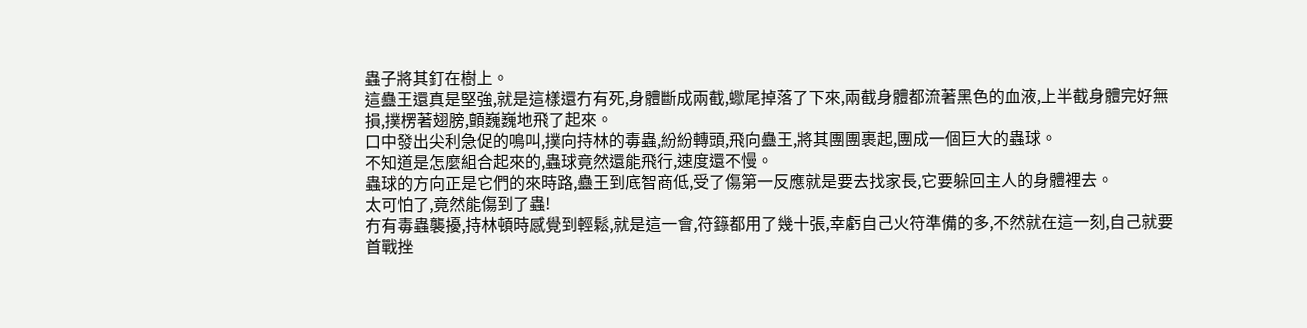蟲子將其釘在樹上。
這蠱王還真是堅強,就是這樣還冇有死,身體斷成兩截,蠍尾掉落了下來,兩截身體都流著黑色的血液,上半截身體完好無損,撲楞著翅膀,顫巍巍地飛了起來。
口中發出尖利急促的鳴叫,撲向持林的毒蟲,紛紛轉頭,飛向蠱王,將其團團裹起,團成一個巨大的蟲球。
不知道是怎麼組合起來的,蟲球竟然還能飛行,速度還不慢。
蟲球的方向正是它們的來時路,蠱王到底智商低,受了傷第一反應就是要去找家長,它要躲回主人的身體裡去。
太可怕了,竟然能傷到了蟲!
冇有毒蟲襲擾,持林頓時感覺到輕鬆,就是這一會,符籙都用了幾十張,幸虧自己火符準備的多,不然就在這一刻,自己就要首戰挫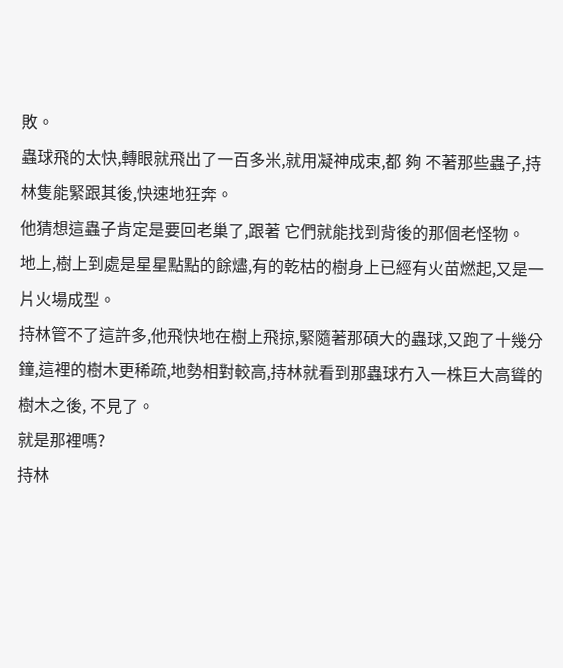敗。
蟲球飛的太快,轉眼就飛出了一百多米,就用凝神成束,都 夠 不著那些蟲子,持林隻能緊跟其後,快速地狂奔。
他猜想這蟲子肯定是要回老巢了,跟著 它們就能找到背後的那個老怪物。
地上,樹上到處是星星點點的餘燼,有的乾枯的樹身上已經有火苗燃起,又是一片火場成型。
持林管不了這許多,他飛快地在樹上飛掠,緊隨著那碩大的蟲球,又跑了十幾分鐘,這裡的樹木更稀疏,地勢相對較高,持林就看到那蟲球冇入一株巨大高聳的樹木之後, 不見了。
就是那裡嗎?
持林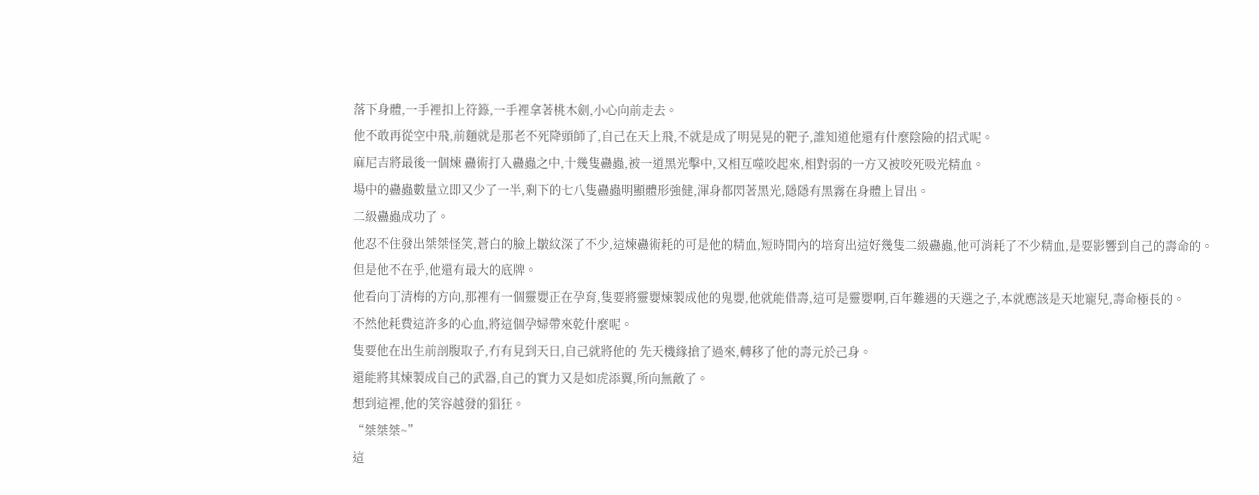落下身體,一手裡扣上符籙,一手裡拿著桃木劍,小心向前走去。
他不敢再從空中飛,前麵就是那老不死降頭師了,自己在天上飛,不就是成了明晃晃的靶子,誰知道他還有什麼陰險的招式呢。
麻尼吉將最後一個煉 蠱術打入蠱蟲之中,十幾隻蠱蟲,被一道黑光擊中,又相互噬咬起來,相對弱的一方又被咬死吸光精血。
場中的蠱蟲數量立即又少了一半,剩下的七八隻蠱蟲明顯體形強健,渾身都閃著黑光,隱隱有黑霧在身體上冒出。
二級蠱蟲成功了。
他忍不住發出桀桀怪笑,蒼白的臉上皺紋深了不少,這煉蠱術耗的可是他的精血,短時間內的培育出這好幾隻二級蠱蟲,他可消耗了不少精血,是要影響到自己的壽命的。
但是他不在乎,他還有最大的底牌。
他看向丁清梅的方向,那裡有一個靈嬰正在孕育,隻要將靈嬰煉製成他的鬼嬰,他就能借壽,這可是靈嬰啊,百年難遇的天選之子,本就應該是天地寵兒,壽命極長的。
不然他耗費這許多的心血,將這個孕婦帶來乾什麼呢。
隻要他在出生前剖腹取子,冇有見到天日,自己就將他的 先天機緣搶了過來,轉移了他的壽元於己身。
還能將其煉製成自己的武器,自己的實力又是如虎添翼,所向無敵了。
想到這裡,他的笑容越發的猖狂。
“桀桀桀~”
這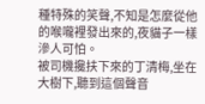種特殊的笑聲,不知是怎麼從他的喉嚨裡發出來的,夜貓子一樣滲人可怕。
被司機攙扶下來的丁清梅,坐在大樹下,聽到這個聲音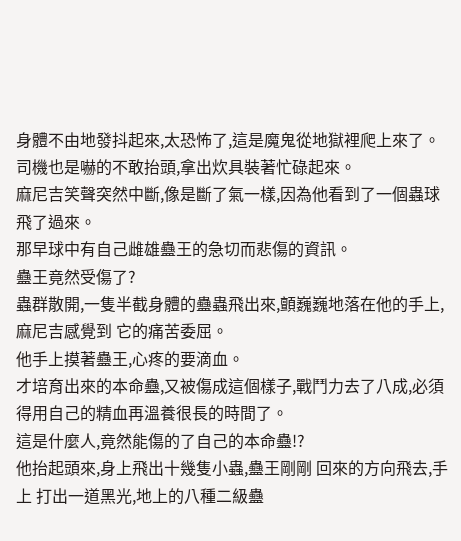身體不由地發抖起來,太恐怖了,這是魔鬼從地獄裡爬上來了。
司機也是嚇的不敢抬頭,拿出炊具裝著忙碌起來。
麻尼吉笑聲突然中斷,像是斷了氣一樣,因為他看到了一個蟲球飛了過來。
那早球中有自己雌雄蠱王的急切而悲傷的資訊。
蠱王竟然受傷了?
蟲群散開,一隻半截身體的蠱蟲飛出來,顫巍巍地落在他的手上,麻尼吉感覺到 它的痛苦委屈。
他手上摸著蠱王,心疼的要滴血。
才培育出來的本命蠱,又被傷成這個樣子,戰鬥力去了八成,必須得用自己的精血再溫養很長的時間了。
這是什麼人,竟然能傷的了自己的本命蠱!?
他抬起頭來,身上飛出十幾隻小蟲,蠱王剛剛 回來的方向飛去,手上 打出一道黑光,地上的八種二級蠱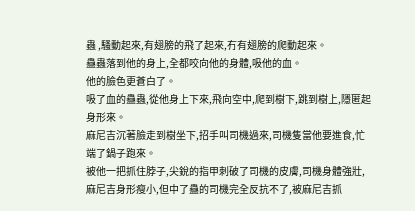蟲 ,騷動起來,有翅膀的飛了起來,冇有翅膀的爬動起來。
蠱蟲落到他的身上,全都咬向他的身體,吸他的血。
他的臉色更蒼白了。
吸了血的蠱蟲,從他身上下來,飛向空中,爬到樹下,跳到樹上,隱匿起身形來。
麻尼吉沉著臉走到樹坐下,招手叫司機過來,司機隻當他要進食,忙端了鍋子跑來。
被他一把抓住脖子,尖銳的指甲刺破了司機的皮膚,司機身體強壯,麻尼吉身形瘦小,但中了蠱的司機完全反抗不了,被麻尼吉抓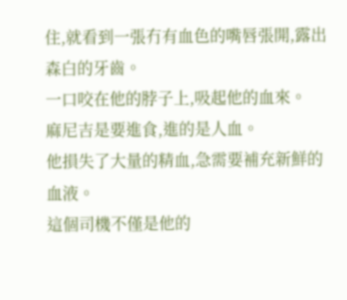住,就看到一張冇有血色的嘴唇張開,露出森白的牙齒。
一口咬在他的脖子上,吸起他的血來。
麻尼吉是要進食,進的是人血。
他損失了大量的精血,急需要補充新鮮的血液。
這個司機不僅是他的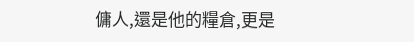傭人,還是他的糧倉,更是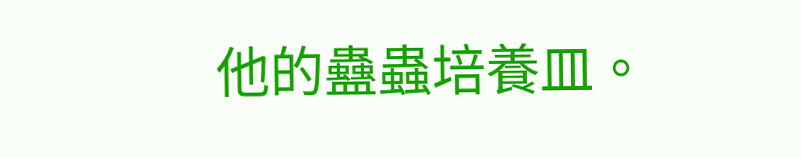他的蠱蟲培養皿。